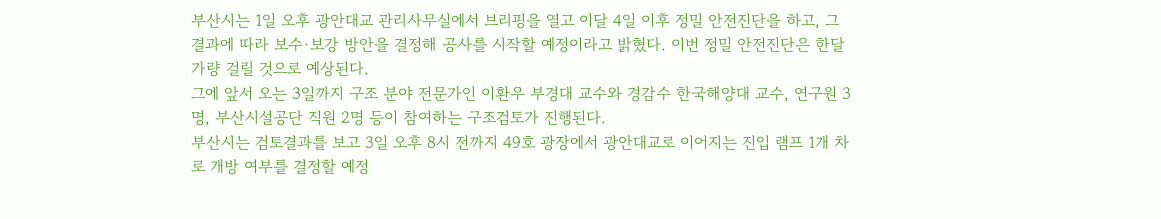부산시는 1일 오후 광안대교 관리사무실에서 브리핑을 열고 이달 4일 이후 정밀 안전진단을 하고, 그 결과에 따라 보수·보강 방안을 결정해 공사를 시작할 예정이라고 밝혔다. 이번 정밀 안전진단은 한달가량 걸릴 것으로 예상된다.
그에 앞서 오는 3일까지 구조 분야 전문가인 이환우 부경대 교수와 경감수 한국해양대 교수, 연구원 3명, 부산시설공단 직원 2명 등이 참여하는 구조검토가 진행된다.
부산시는 검토결과를 보고 3일 오후 8시 전까지 49호 광장에서 광안대교로 이어지는 진입 램프 1개 차로 개방 여부를 결정할 예정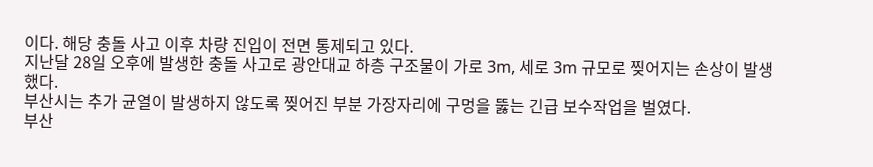이다. 해당 충돌 사고 이후 차량 진입이 전면 통제되고 있다.
지난달 28일 오후에 발생한 충돌 사고로 광안대교 하층 구조물이 가로 3m, 세로 3m 규모로 찢어지는 손상이 발생했다.
부산시는 추가 균열이 발생하지 않도록 찢어진 부분 가장자리에 구멍을 뚫는 긴급 보수작업을 벌였다.
부산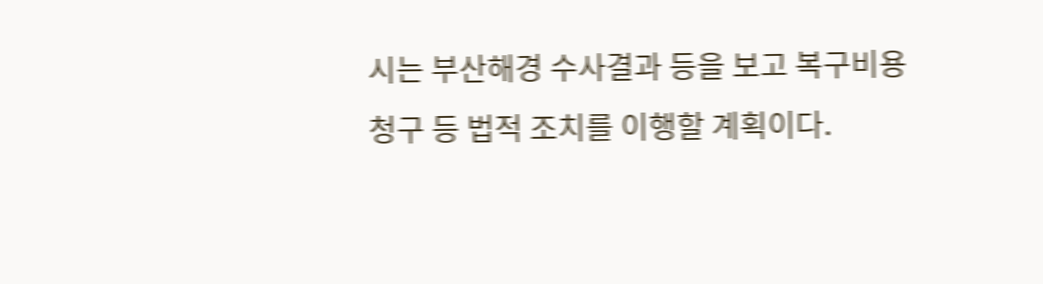시는 부산해경 수사결과 등을 보고 복구비용 청구 등 법적 조치를 이행할 계획이다.